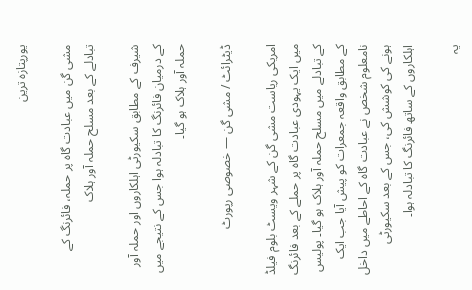یورپتازہ ترین

مشی گن میں عبادت گاہ پر حملہ، فائرنگ کے تبادلے کے بعد مسلح حملہ آور ہلاک

شیرف کے مطابق سکیورٹی اہلکاروں اور حملہ آور کے درمیان فائرنگ کا تبادلہ ہوا جس کے نتیجے میں حملہ آور ہلاک ہو گیا۔

ڈیٹرائٹ / مشی گن — خصوصی رپورٹ

امریکی ریاست مشی گن کے شہر ویسٹ بلوم فیلڈ میں ایک یہودی عبادت گاہ پر حملے کے بعد فائرنگ کے تبادلے میں مسلح حملہ آور ہلاک ہو گیا۔ پولیس کے مطابق واقعہ جمعرات کو پیش آیا جب ایک نامعلوم شخص نے عبادت گاہ کے احاطے میں داخل ہونے کی کوشش کی، جس کے بعد سکیورٹی اہلکاروں کے ساتھ فائرنگ کا تبادلہ ہوا۔

یہ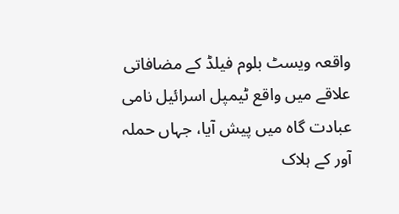واقعہ ویسٹ بلوم فیلڈ کے مضافاتی علاقے میں واقع ٹیمپل اسرائیل نامی عبادت گاہ میں پیش آیا، جہاں حملہ آور کے ہلاک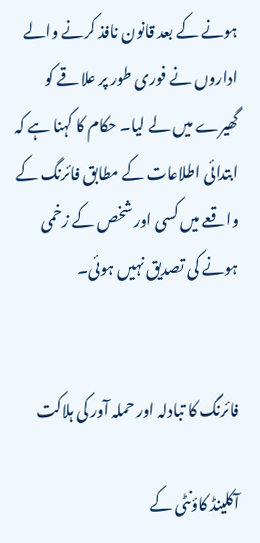ہونے کے بعد قانون نافذ کرنے والے اداروں نے فوری طور پر علاقے کو گھیرے میں لے لیا۔ حکام کا کہنا ہے کہ ابتدائی اطلاعات کے مطابق فائرنگ کے واقعے میں کسی اور شخص کے زخمی ہونے کی تصدیق نہیں ہوئی۔


فائرنگ کا تبادلہ اور حملہ آور کی ہلاکت

آکلینڈ کاؤنٹی کے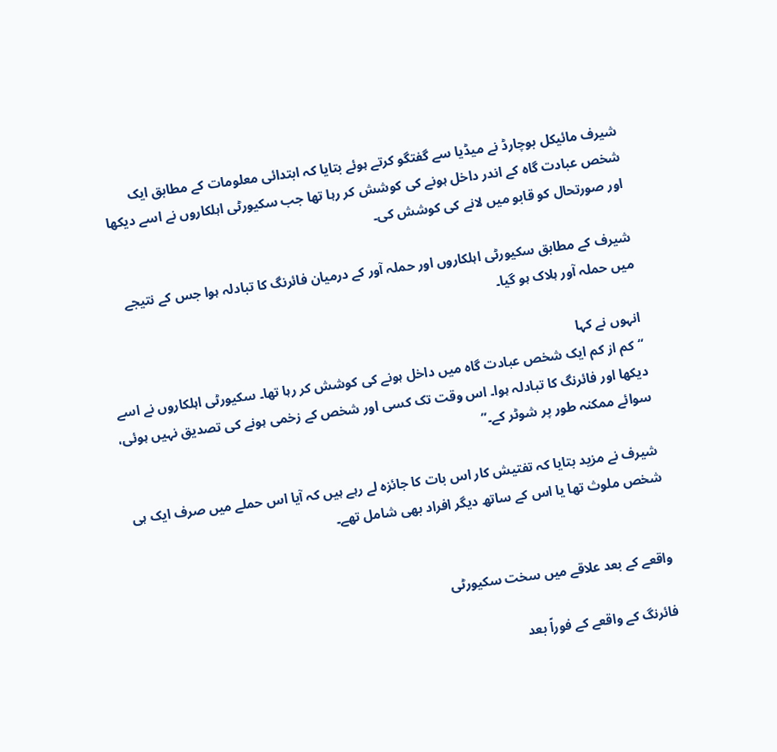شیرف مائیکل بوچارڈ نے میڈیا سے گفتگو کرتے ہوئے بتایا کہ ابتدائی معلومات کے مطابق ایک شخص عبادت گاہ کے اندر داخل ہونے کی کوشش کر رہا تھا جب سکیورٹی اہلکاروں نے اسے دیکھا اور صورتحال کو قابو میں لانے کی کوشش کی۔

شیرف کے مطابق سکیورٹی اہلکاروں اور حملہ آور کے درمیان فائرنگ کا تبادلہ ہوا جس کے نتیجے میں حملہ آور ہلاک ہو گیا۔

انہوں نے کہا
“کم از کم ایک شخص عبادت گاہ میں داخل ہونے کی کوشش کر رہا تھا۔ سکیورٹی اہلکاروں نے اسے دیکھا اور فائرنگ کا تبادلہ ہوا۔ اس وقت تک کسی اور شخص کے زخمی ہونے کی تصدیق نہیں ہوئی، سوائے ممکنہ طور پر شوٹر کے۔”

شیرف نے مزید بتایا کہ تفتیش کار اس بات کا جائزہ لے رہے ہیں کہ آیا اس حملے میں صرف ایک ہی شخص ملوث تھا یا اس کے ساتھ دیگر افراد بھی شامل تھے۔


واقعے کے بعد علاقے میں سخت سکیورٹی

فائرنگ کے واقعے کے فوراً بعد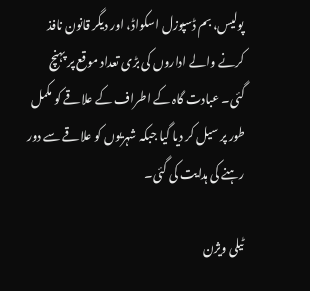پولیس، بم ڈسپوزل اسکواڈ، اور دیگر قانون نافذ کرنے والے اداروں کی بڑی تعداد موقع پر پہنچ گئی۔ عبادت گاہ کے اطراف کے علاقے کو مکمل طور پر سیل کر دیا گیا جبکہ شہریوں کو علاقے سے دور رہنے کی ہدایت کی گئی۔

ٹیلی ویژن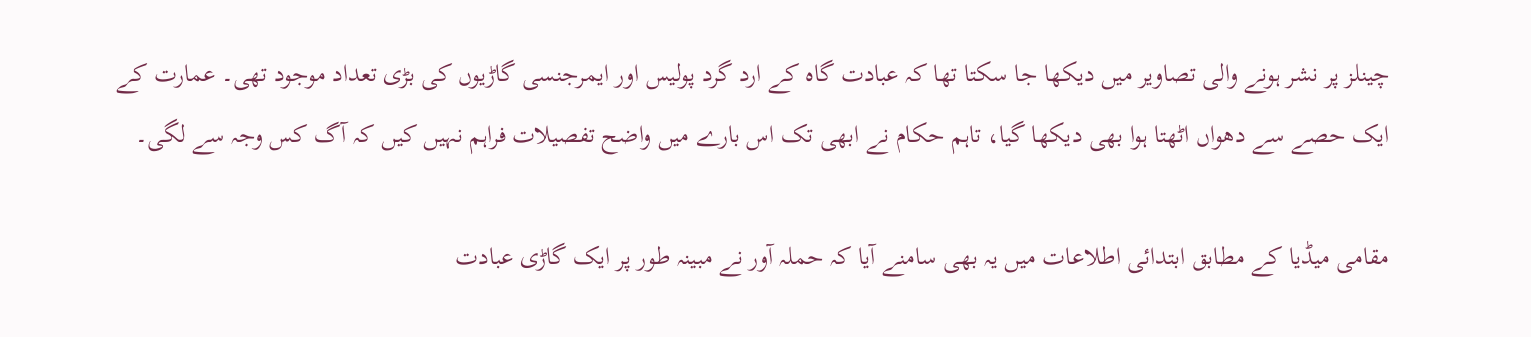چینلز پر نشر ہونے والی تصاویر میں دیکھا جا سکتا تھا کہ عبادت گاہ کے ارد گرد پولیس اور ایمرجنسی گاڑیوں کی بڑی تعداد موجود تھی۔ عمارت کے ایک حصے سے دھواں اٹھتا ہوا بھی دیکھا گیا، تاہم حکام نے ابھی تک اس بارے میں واضح تفصیلات فراہم نہیں کیں کہ آگ کس وجہ سے لگی۔

مقامی میڈیا کے مطابق ابتدائی اطلاعات میں یہ بھی سامنے آیا کہ حملہ آور نے مبینہ طور پر ایک گاڑی عبادت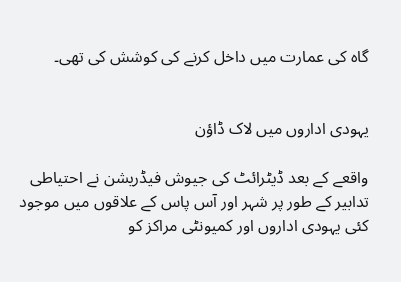گاہ کی عمارت میں داخل کرنے کی کوشش کی تھی۔


یہودی اداروں میں لاک ڈاؤن

واقعے کے بعد ڈیٹرائٹ کی جیوش فیڈریشن نے احتیاطی تدابیر کے طور پر شہر اور آس پاس کے علاقوں میں موجود کئی یہودی اداروں اور کمیونٹی مراکز کو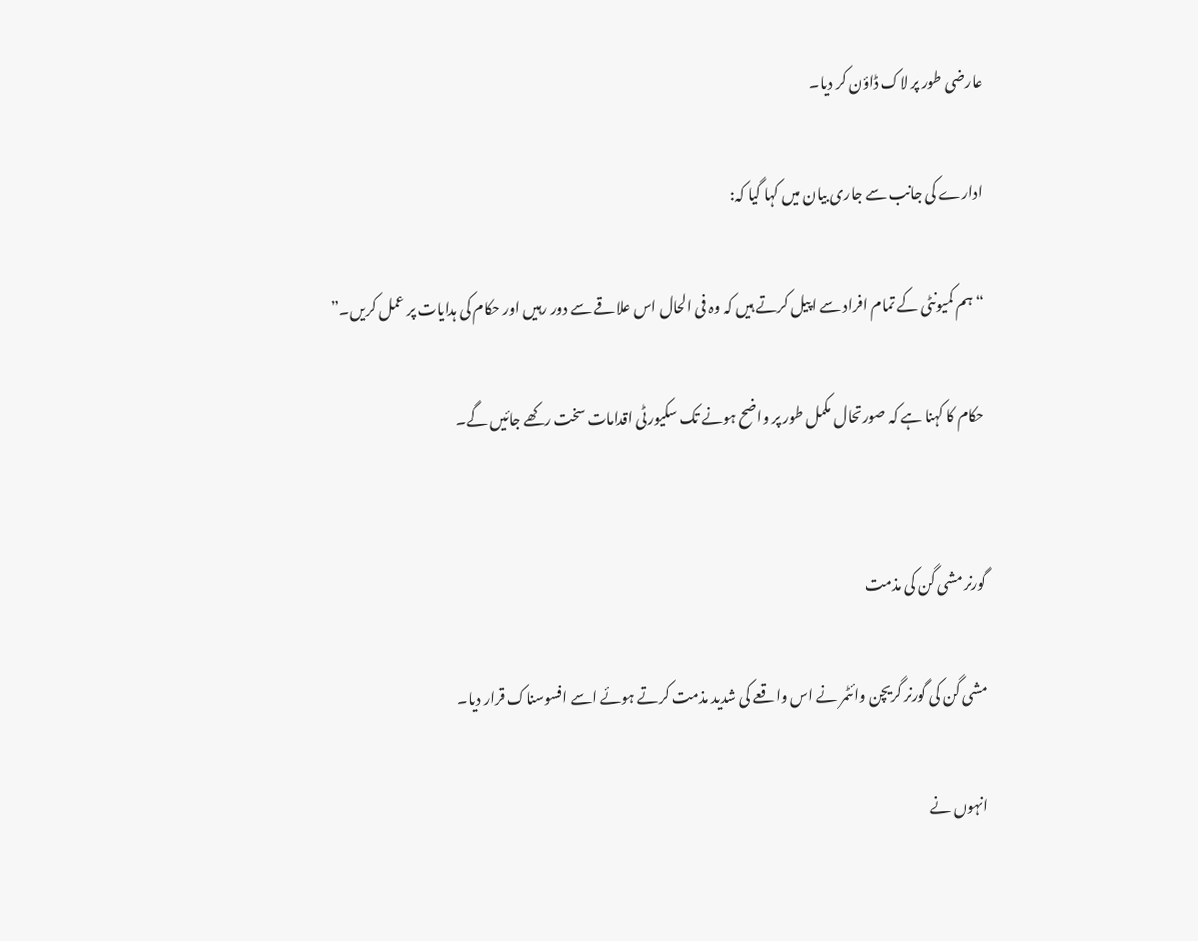عارضی طور پر لاک ڈاؤن کر دیا۔

ادارے کی جانب سے جاری بیان میں کہا گیا کہ:

“ہم کمیونٹی کے تمام افراد سے اپیل کرتے ہیں کہ وہ فی الحال اس علاقے سے دور رہیں اور حکام کی ہدایات پر عمل کریں۔”

حکام کا کہنا ہے کہ صورتحال مکمل طور پر واضح ہونے تک سکیورٹی اقدامات سخت رکھے جائیں گے۔


گورنر مشی گن کی مذمت

مشی گن کی گورنر گریچن وائٹمر نے اس واقعے کی شدید مذمت کرتے ہوئے اسے افسوسناک قرار دیا۔

انہوں نے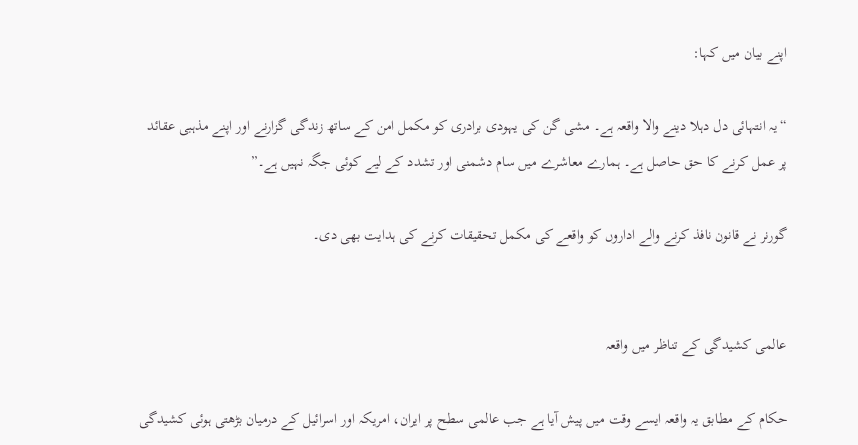اپنے بیان میں کہا:

“یہ انتہائی دل دہلا دینے والا واقعہ ہے۔ مشی گن کی یہودی برادری کو مکمل امن کے ساتھ زندگی گزارنے اور اپنے مذہبی عقائد پر عمل کرنے کا حق حاصل ہے۔ ہمارے معاشرے میں سام دشمنی اور تشدد کے لیے کوئی جگہ نہیں ہے۔”

گورنر نے قانون نافذ کرنے والے اداروں کو واقعے کی مکمل تحقیقات کرنے کی ہدایت بھی دی۔


عالمی کشیدگی کے تناظر میں واقعہ

حکام کے مطابق یہ واقعہ ایسے وقت میں پیش آیا ہے جب عالمی سطح پر ایران، امریکہ اور اسرائیل کے درمیان بڑھتی ہوئی کشیدگی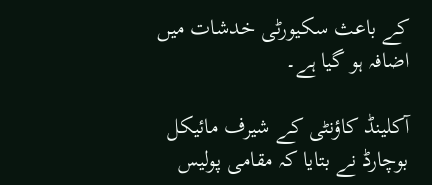کے باعث سکیورٹی خدشات میں اضافہ ہو گیا ہے۔

آکلینڈ کاؤنٹی کے شیرف مائیکل بوچارڈ نے بتایا کہ مقامی پولیس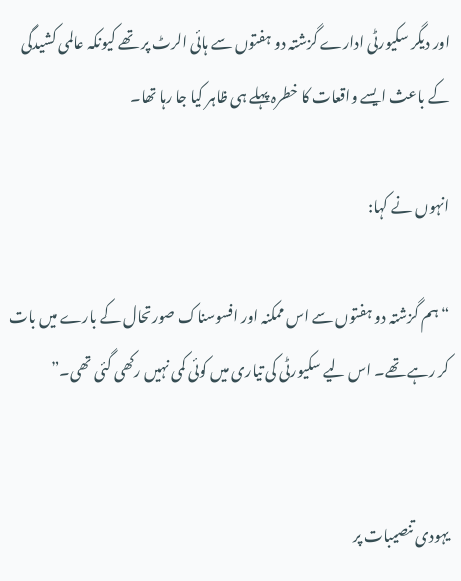اور دیگر سکیورٹی ادارے گزشتہ دو ہفتوں سے ہائی الرٹ پر تھے کیونکہ عالمی کشیدگی کے باعث ایسے واقعات کا خطرہ پہلے ہی ظاہر کیا جا رہا تھا۔

انہوں نے کہا:

“ہم گزشتہ دو ہفتوں سے اس ممکنہ اور افسوسناک صورتحال کے بارے میں بات کر رہے تھے۔ اس لیے سکیورٹی کی تیاری میں کوئی کمی نہیں رکھی گئی تھی۔”


یہودی تنصیبات پر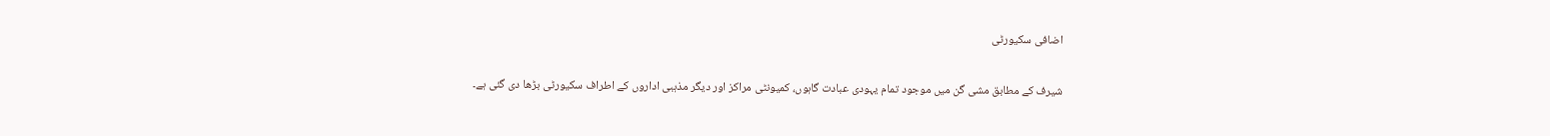اضافی سکیورٹی

شیرف کے مطابق مشی گن میں موجود تمام یہودی عبادت گاہوں، کمیونٹی مراکز اور دیگر مذہبی اداروں کے اطراف سکیورٹی بڑھا دی گئی ہے۔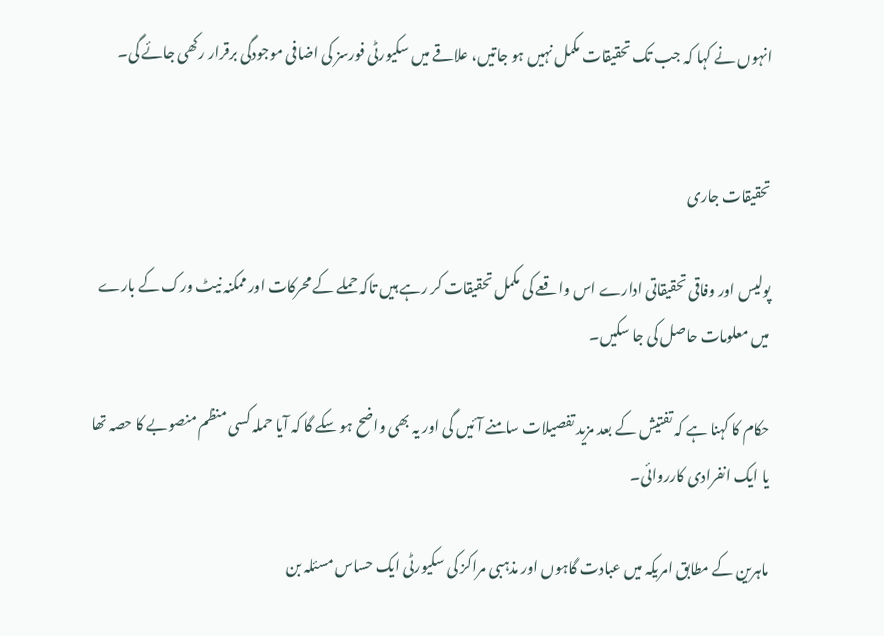انہوں نے کہا کہ جب تک تحقیقات مکمل نہیں ہو جاتیں، علاقے میں سکیورٹی فورسز کی اضافی موجودگی برقرار رکھی جائے گی۔


تحقیقات جاری

پولیس اور وفاقی تحقیقاتی ادارے اس واقعے کی مکمل تحقیقات کر رہے ہیں تاکہ حملے کے محرکات اور ممکنہ نیٹ ورک کے بارے میں معلومات حاصل کی جا سکیں۔

حکام کا کہنا ہے کہ تفتیش کے بعد مزید تفصیلات سامنے آئیں گی اور یہ بھی واضح ہو سکے گا کہ آیا حملہ کسی منظم منصوبے کا حصہ تھا یا ایک انفرادی کارروائی۔

ماہرین کے مطابق امریکہ میں عبادت گاہوں اور مذہبی مراکز کی سکیورٹی ایک حساس مسئلہ بن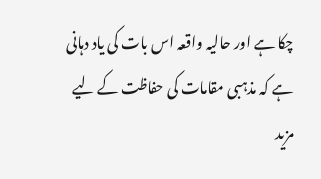چکا ہے اور حالیہ واقعہ اس بات کی یاد دہانی ہے کہ مذہبی مقامات کی حفاظت کے لیے مزید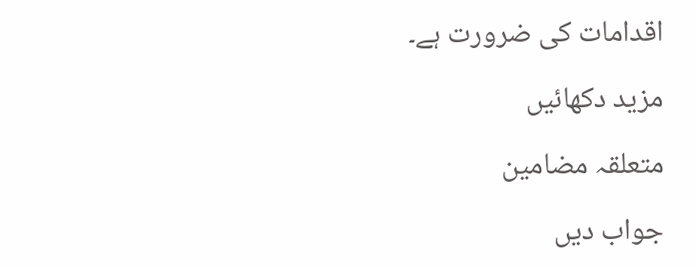اقدامات کی ضرورت ہے۔

مزید دکھائیں

متعلقہ مضامین

جواب دیں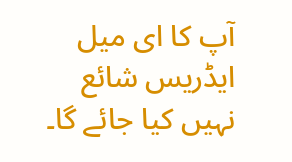آپ کا ای میل ایڈریس شائع نہیں کیا جائے گا۔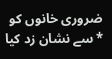ضروری خانوں کو * سے نشان زد کیا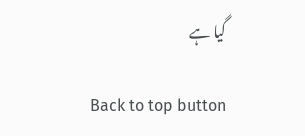گیا ہے

Back to top button